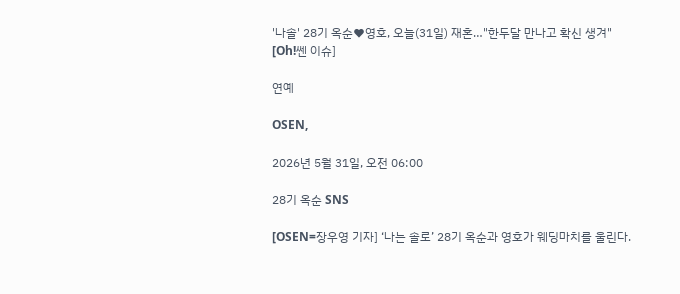'나솔' 28기 옥순♥영호, 오늘(31일) 재혼…"한두달 만나고 확신 생겨" [Oh!쎈 이슈]

연예

OSEN,

2026년 5월 31일, 오전 06:00

28기 옥순 SNS

[OSEN=장우영 기자] ‘나는 솔로’ 28기 옥순과 영호가 웨딩마치를 울린다.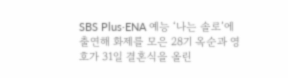SBS Plus·ENA 예능 ‘나는 솔로’에 출연해 화제를 모은 28기 옥순과 영호가 31일 결혼식을 올린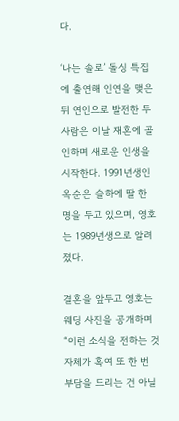다.

‘나는 솔로’ 돌싱 특집에 출연해 인연을 맺은 뒤 연인으로 발전한 두 사람은 이날 재혼에 골인하며 새로운 인생을 시작한다. 1991년생인 옥순은 슬하에 딸 한 명을 두고 있으며, 영호는 1989년생으로 알려졌다.

결혼을 앞두고 영호는 웨딩 사진을 공개하며 “이런 소식을 전하는 것 자체가 혹여 또 한 번 부담을 드리는 건 아닐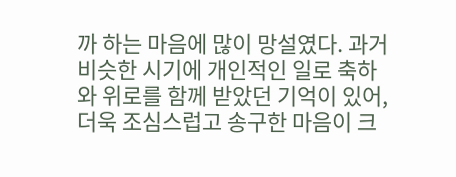까 하는 마음에 많이 망설였다. 과거 비슷한 시기에 개인적인 일로 축하와 위로를 함께 받았던 기억이 있어, 더욱 조심스럽고 송구한 마음이 크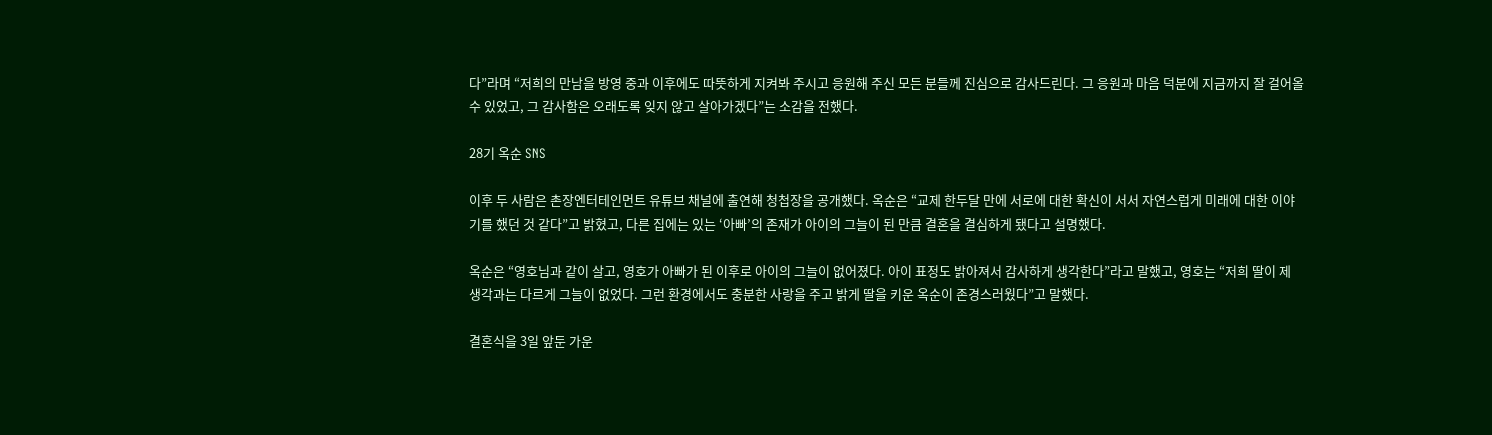다”라며 “저희의 만남을 방영 중과 이후에도 따뜻하게 지켜봐 주시고 응원해 주신 모든 분들께 진심으로 감사드린다. 그 응원과 마음 덕분에 지금까지 잘 걸어올 수 있었고, 그 감사함은 오래도록 잊지 않고 살아가겠다”는 소감을 전했다.

28기 옥순 SNS

이후 두 사람은 촌장엔터테인먼트 유튜브 채널에 출연해 청첩장을 공개했다. 옥순은 “교제 한두달 만에 서로에 대한 확신이 서서 자연스럽게 미래에 대한 이야기를 했던 것 같다”고 밝혔고, 다른 집에는 있는 ‘아빠’의 존재가 아이의 그늘이 된 만큼 결혼을 결심하게 됐다고 설명했다.

옥순은 “영호님과 같이 살고, 영호가 아빠가 된 이후로 아이의 그늘이 없어졌다. 아이 표정도 밝아져서 감사하게 생각한다”라고 말했고, 영호는 “저희 딸이 제 생각과는 다르게 그늘이 없었다. 그런 환경에서도 충분한 사랑을 주고 밝게 딸을 키운 옥순이 존경스러웠다”고 말했다.

결혼식을 3일 앞둔 가운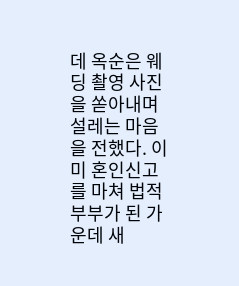데 옥순은 웨딩 촬영 사진을 쏟아내며 설레는 마음을 전했다. 이미 혼인신고를 마쳐 법적 부부가 된 가운데 새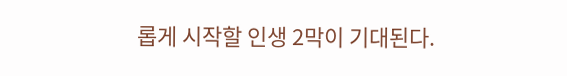롭게 시작할 인생 2막이 기대된다.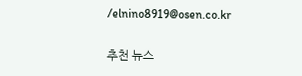/elnino8919@osen.co.kr

추천 뉴스